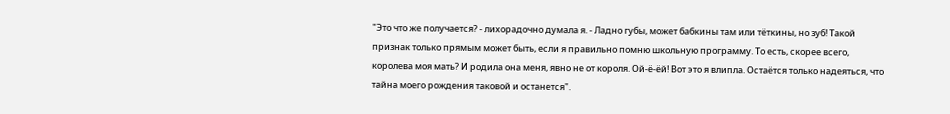"Это что же получается? - лихорадочно думала я. - Ладно губы, может бабкины там или тёткины, но зуб! Такой признак только прямым может быть, если я правильно помню школьную программу. То есть, скорее всего, королева моя мать? И родила она меня, явно не от короля. Ой-ё-ёй! Вот это я влипла. Остаётся только надеяться, что тайна моего рождения таковой и останется".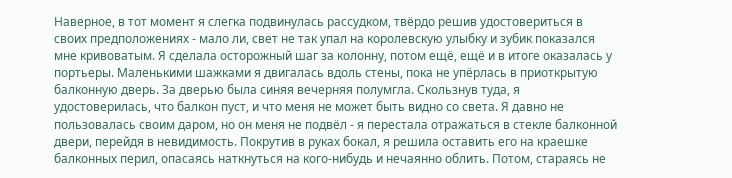Наверное, в тот момент я слегка подвинулась рассудком, твёрдо решив удостовериться в своих предположениях - мало ли, свет не так упал на королевскую улыбку и зубик показался мне кривоватым. Я сделала осторожный шаг за колонну, потом ещё, ещё и в итоге оказалась у портьеры. Маленькими шажками я двигалась вдоль стены, пока не упёрлась в приоткрытую балконную дверь. За дверью была синяя вечерняя полумгла. Скользнув туда, я удостоверилась, что балкон пуст, и что меня не может быть видно со света. Я давно не пользовалась своим даром, но он меня не подвёл - я перестала отражаться в стекле балконной двери, перейдя в невидимость. Покрутив в руках бокал, я решила оставить его на краешке балконных перил, опасаясь наткнуться на кого-нибудь и нечаянно облить. Потом, стараясь не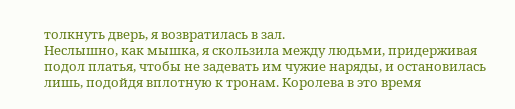толкнуть дверь, я возвратилась в зал.
Неслышно, как мышка, я скользила между людьми, придерживая подол платья, чтобы не задевать им чужие наряды, и остановилась лишь, подойдя вплотную к тронам. Королева в это время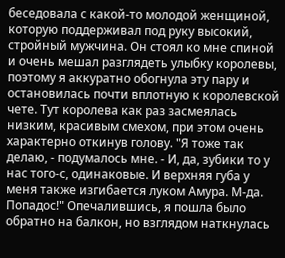беседовала с какой-то молодой женщиной, которую поддерживал под руку высокий, стройный мужчина. Он стоял ко мне спиной и очень мешал разглядеть улыбку королевы, поэтому я аккуратно обогнула эту пару и остановилась почти вплотную к королевской чете. Тут королева как раз засмеялась низким, красивым смехом, при этом очень характерно откинув голову. "Я тоже так делаю, - подумалось мне. - И, да, зубики то у нас того-с, одинаковые. И верхняя губа у меня также изгибается луком Амура. М-да. Попадос!" Опечалившись, я пошла было обратно на балкон, но взглядом наткнулась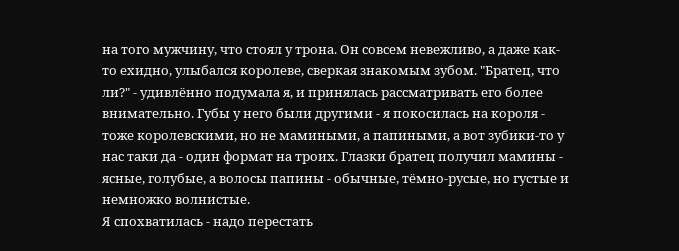на того мужчину, что стоял у трона. Он совсем невежливо, а даже как-то ехидно, улыбался королеве, сверкая знакомым зубом. "Братец, что ли?" - удивлённо подумала я, и принялась рассматривать его более внимательно. Губы у него были другими - я покосилась на короля - тоже королевскими, но не мамиными, а папиными, а вот зубики-то у нас таки да - один формат на троих. Глазки братец получил мамины - ясные, голубые, а волосы папины - обычные, тёмно-русые, но густые и немножко волнистые.
Я спохватилась - надо перестать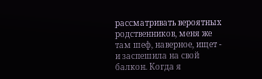рассматривать вероятных родственников, меня же там шеф, наверное, ищет - и заспешила на свой балкон. Когда я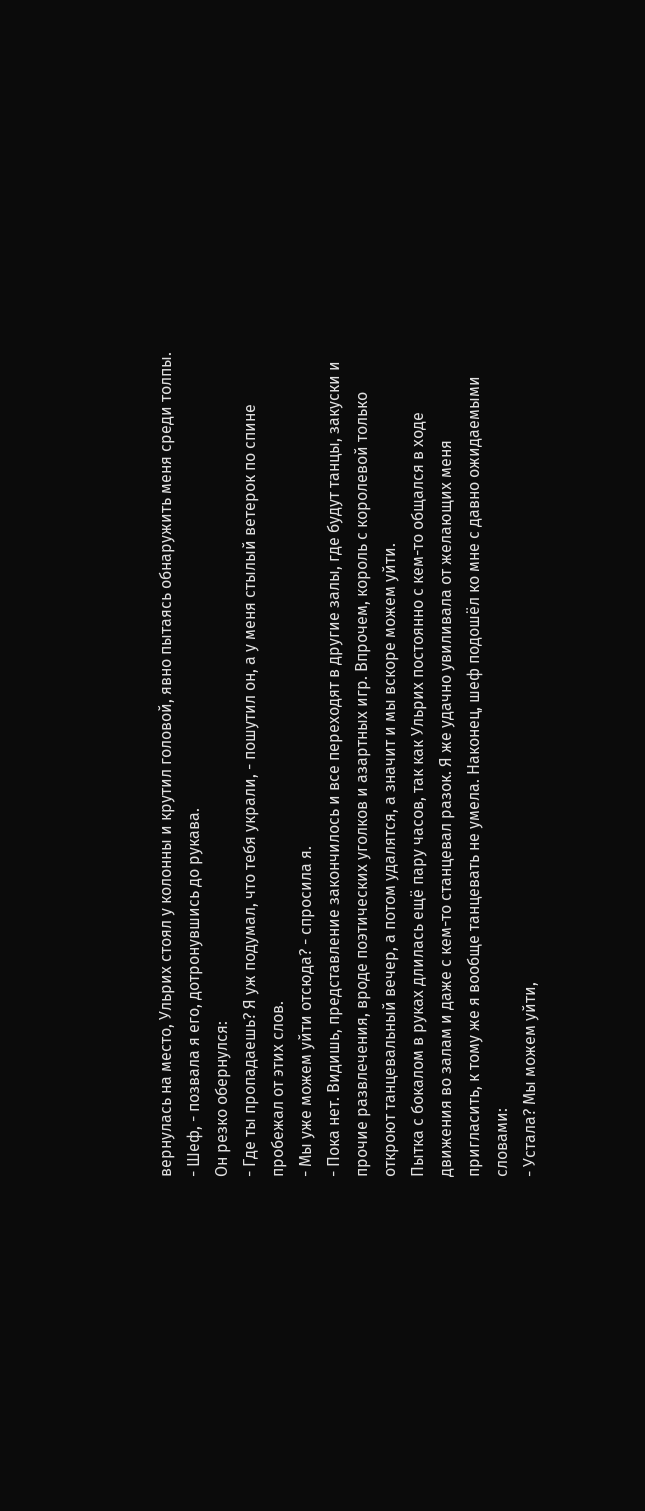вернулась на место, Ульрих стоял у колонны и крутил головой, явно пытаясь обнаружить меня среди толпы.
- Шеф, - позвала я его, дотронувшись до рукава.
Он резко обернулся:
- Где ты пропадаешь? Я уж подумал, что тебя украли, - пошутил он, а у меня стылый ветерок по спине пробежал от этих слов.
- Мы уже можем уйти отсюда? - спросила я.
- Пока нет. Видишь, представление закончилось и все переходят в другие залы, где будут танцы, закуски и прочие развлечения, вроде поэтических уголков и азартных игр. Впрочем, король с королевой только откроют танцевальный вечер, а потом удалятся, а значит и мы вскоре можем уйти.
Пытка с бокалом в руках длилась ещё пару часов, так как Ульрих постоянно с кем-то общался в ходе движения во залам и даже с кем-то станцевал разок. Я же удачно увиливала от желающих меня пригласить, к тому же я вообще танцевать не умела. Наконец, шеф подошёл ко мне с давно ожидаемыми словами:
- Устала? Мы можем уйти,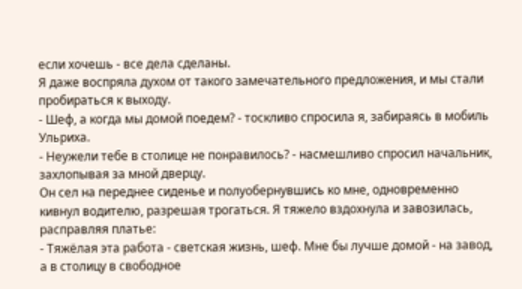если хочешь - все дела сделаны.
Я даже воспряла духом от такого замечательного предложения, и мы стали пробираться к выходу.
- Шеф, а когда мы домой поедем? - тоскливо спросила я, забираясь в мобиль Ульриха.
- Неужели тебе в столице не понравилось? - насмешливо спросил начальник, захлопывая за мной дверцу.
Он сел на переднее сиденье и полуобернувшись ко мне, одновременно кивнул водителю, разрешая трогаться. Я тяжело вздохнула и завозилась, расправляя платье:
- Тяжёлая эта работа - светская жизнь, шеф. Мне бы лучше домой - на завод, а в столицу в свободное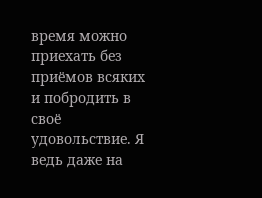время можно приехать без приёмов всяких и побродить в своё удовольствие. Я ведь даже на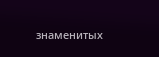знаменитых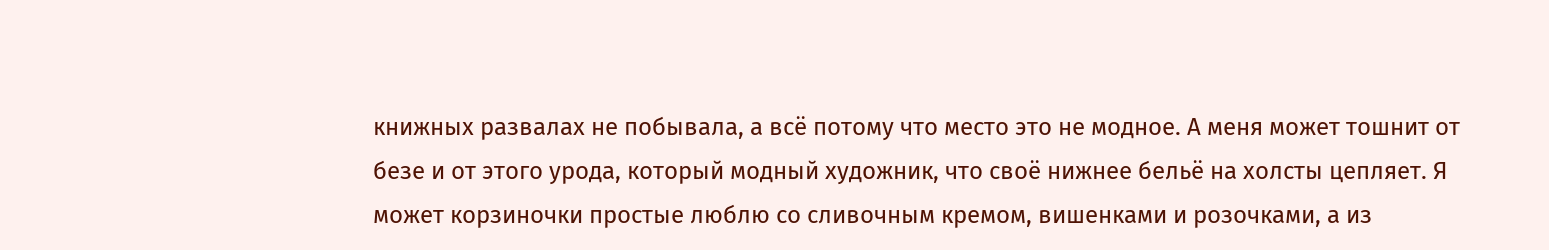книжных развалах не побывала, а всё потому что место это не модное. А меня может тошнит от безе и от этого урода, который модный художник, что своё нижнее бельё на холсты цепляет. Я может корзиночки простые люблю со сливочным кремом, вишенками и розочками, а из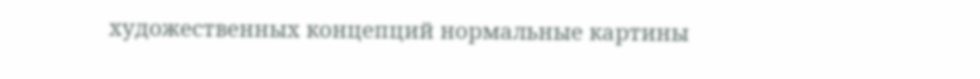художественных концепций нормальные картины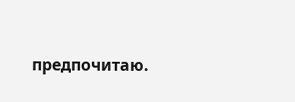предпочитаю.